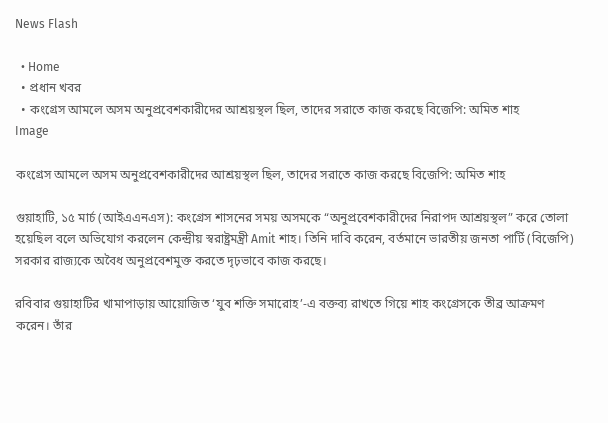News Flash

  • Home
  • প্রধান খবর
  • কংগ্রেস আমলে অসম অনুপ্রবেশকারীদের আশ্রয়স্থল ছিল, তাদের সরাতে কাজ করছে বিজেপি: অমিত শাহ
Image

কংগ্রেস আমলে অসম অনুপ্রবেশকারীদের আশ্রয়স্থল ছিল, তাদের সরাতে কাজ করছে বিজেপি: অমিত শাহ

গুয়াহাটি, ১৫ মার্চ (আইএএনএস): কংগ্রেস শাসনের সময় অসমকে “অনুপ্রবেশকারীদের নিরাপদ আশ্রয়স্থল” করে তোলা হয়েছিল বলে অভিযোগ করলেন কেন্দ্রীয় স্বরাষ্ট্রমন্ত্রী Amit শাহ। তিনি দাবি করেন, বর্তমানে ভারতীয় জনতা পার্টি (বিজেপি) সরকার রাজ্যকে অবৈধ অনুপ্রবেশমুক্ত করতে দৃঢ়ভাবে কাজ করছে।

রবিবার গুয়াহাটির খামাপাড়ায় আয়োজিত ‘যুব শক্তি সমারোহ’-এ বক্তব্য রাখতে গিয়ে শাহ কংগ্রেসকে তীব্র আক্রমণ করেন। তাঁর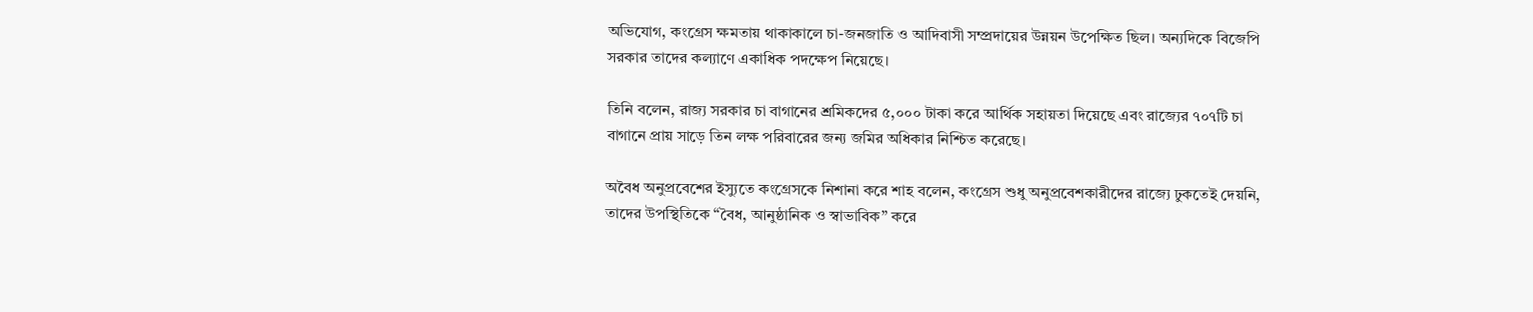অভিযোগ, কংগ্রেস ক্ষমতায় থাকাকালে চা-জনজাতি ও আদিবাসী সম্প্রদায়ের উন্নয়ন উপেক্ষিত ছিল। অন্যদিকে বিজেপি সরকার তাদের কল্যাণে একাধিক পদক্ষেপ নিয়েছে।

তিনি বলেন, রাজ্য সরকার চা বাগানের শ্রমিকদের ৫,০০০ টাকা করে আর্থিক সহায়তা দিয়েছে এবং রাজ্যের ৭০৭টি চা বাগানে প্রায় সাড়ে তিন লক্ষ পরিবারের জন্য জমির অধিকার নিশ্চিত করেছে।

অবৈধ অনুপ্রবেশের ইস্যুতে কংগ্রেসকে নিশানা করে শাহ বলেন, কংগ্রেস শুধু অনুপ্রবেশকারীদের রাজ্যে ঢুকতেই দেয়নি, তাদের উপস্থিতিকে “বৈধ, আনুষ্ঠানিক ও স্বাভাবিক” করে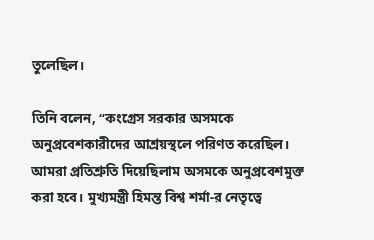তুলেছিল।

তিনি বলেন, “কংগ্রেস সরকার অসমকে অনুপ্রবেশকারীদের আশ্রয়স্থলে পরিণত করেছিল। আমরা প্রতিশ্রুতি দিয়েছিলাম অসমকে অনুপ্রবেশমুক্ত করা হবে। মুখ্যমন্ত্রী হিমন্ত বিশ্ব শর্মা-র নেতৃত্বে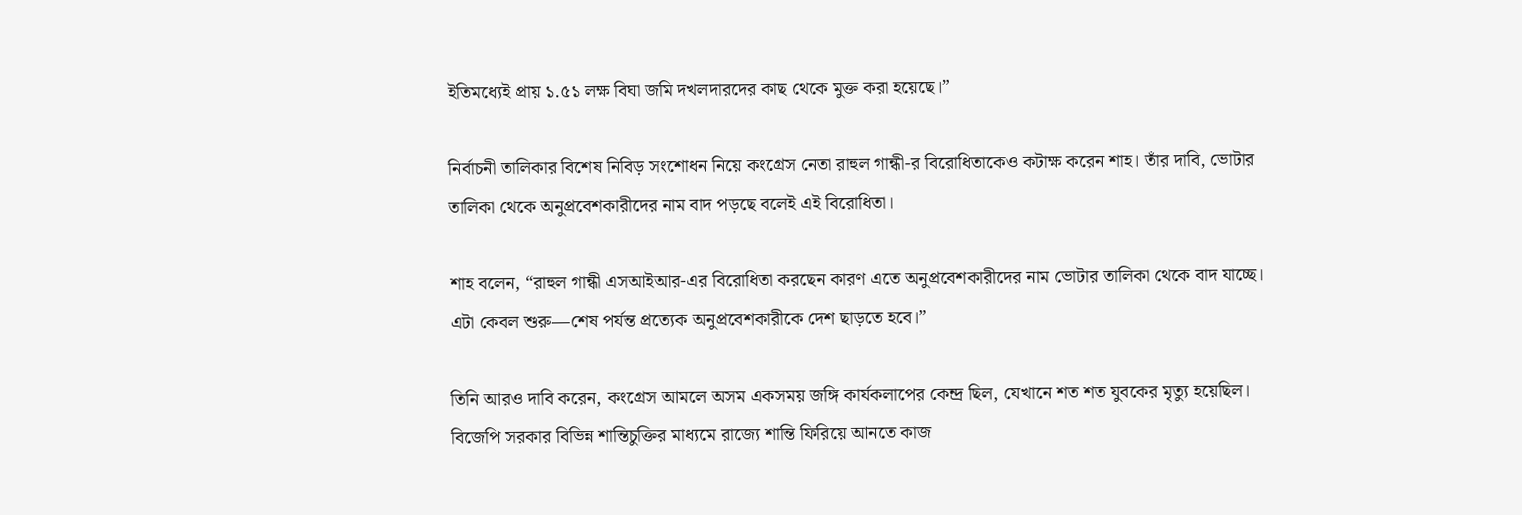ইতিমধ্যেই প্রায় ১.৫১ লক্ষ বিঘা জমি দখলদারদের কাছ থেকে মুক্ত করা হয়েছে।”

নির্বাচনী তালিকার বিশেষ নিবিড় সংশোধন নিয়ে কংগ্রেস নেতা রাহুল গান্ধী-র বিরোধিতাকেও কটাক্ষ করেন শাহ। তাঁর দাবি, ভোটার তালিকা থেকে অনুপ্রবেশকারীদের নাম বাদ পড়ছে বলেই এই বিরোধিতা।

শাহ বলেন, “রাহুল গান্ধী এসআইআর-এর বিরোধিতা করছেন কারণ এতে অনুপ্রবেশকারীদের নাম ভোটার তালিকা থেকে বাদ যাচ্ছে। এটা কেবল শুরু—শেষ পর্যন্ত প্রত্যেক অনুপ্রবেশকারীকে দেশ ছাড়তে হবে।”

তিনি আরও দাবি করেন, কংগ্রেস আমলে অসম একসময় জঙ্গি কার্যকলাপের কেন্দ্র ছিল, যেখানে শত শত যুবকের মৃত্যু হয়েছিল। বিজেপি সরকার বিভিন্ন শান্তিচুক্তির মাধ্যমে রাজ্যে শান্তি ফিরিয়ে আনতে কাজ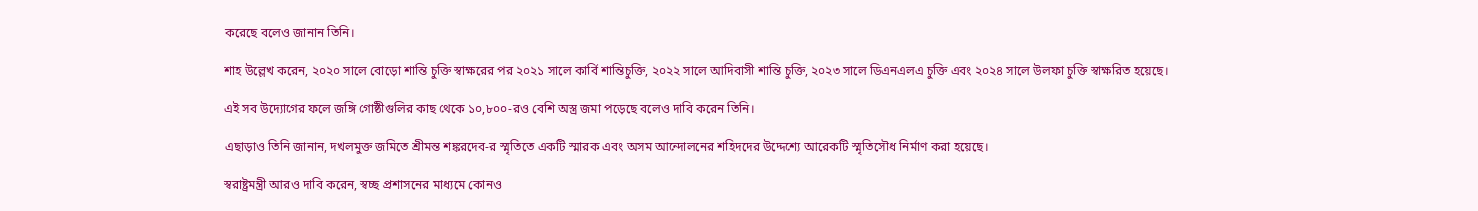করেছে বলেও জানান তিনি।

শাহ উল্লেখ করেন, ২০২০ সালে বোড়ো শান্তি চুক্তি স্বাক্ষরের পর ২০২১ সালে কার্বি শান্তিচুক্তি, ২০২২ সালে আদিবাসী শান্তি চুক্তি, ২০২৩ সালে ডিএনএলএ চুক্তি এবং ২০২৪ সালে উলফা চুক্তি স্বাক্ষরিত হয়েছে।

এই সব উদ্যোগের ফলে জঙ্গি গোষ্ঠীগুলির কাছ থেকে ১০,৮০০-রও বেশি অস্ত্র জমা পড়েছে বলেও দাবি করেন তিনি।

এছাড়াও তিনি জানান, দখলমুক্ত জমিতে শ্রীমন্ত শঙ্করদেব-র স্মৃতিতে একটি স্মারক এবং অসম আন্দোলনের শহিদদের উদ্দেশ্যে আরেকটি স্মৃতিসৌধ নির্মাণ করা হয়েছে।

স্বরাষ্ট্রমন্ত্রী আরও দাবি করেন, স্বচ্ছ প্রশাসনের মাধ্যমে কোনও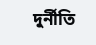দুর্নীতি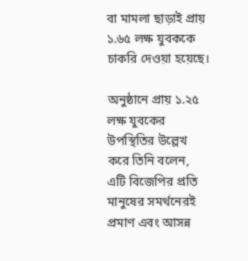বা মামলা ছাড়াই প্রায় ১.৬৫ লক্ষ যুবককে চাকরি দেওয়া হয়েছে।

অনুষ্ঠানে প্রায় ১.২৫ লক্ষ যুবকের উপস্থিতির উল্লেখ করে তিনি বলেন, এটি বিজেপির প্রতি মানুষের সমর্থনেরই প্রমাণ এবং আসন্ন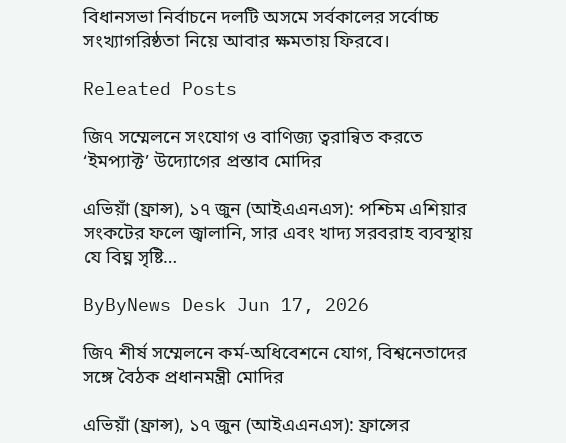বিধানসভা নির্বাচনে দলটি অসমে সর্বকালের সর্বোচ্চ সংখ্যাগরিষ্ঠতা নিয়ে আবার ক্ষমতায় ফিরবে।

Releated Posts

জি৭ সম্মেলনে সংযোগ ও বাণিজ্য ত্বরান্বিত করতে ‘ইমপ্যাক্ট’ উদ্যোগের প্রস্তাব মোদির

এভিয়াঁ (ফ্রান্স), ১৭ জুন (আইএএনএস): পশ্চিম এশিয়ার সংকটের ফলে জ্বালানি, সার এবং খাদ্য সরবরাহ ব্যবস্থায় যে বিঘ্ন সৃষ্টি…

ByByNews Desk Jun 17, 2026

জি৭ শীর্ষ সম্মেলনে কর্ম-অধিবেশনে যোগ, বিশ্বনেতাদের সঙ্গে বৈঠক প্রধানমন্ত্রী মোদির

এভিয়াঁ (ফ্রান্স), ১৭ জুন (আইএএনএস): ফ্রান্সের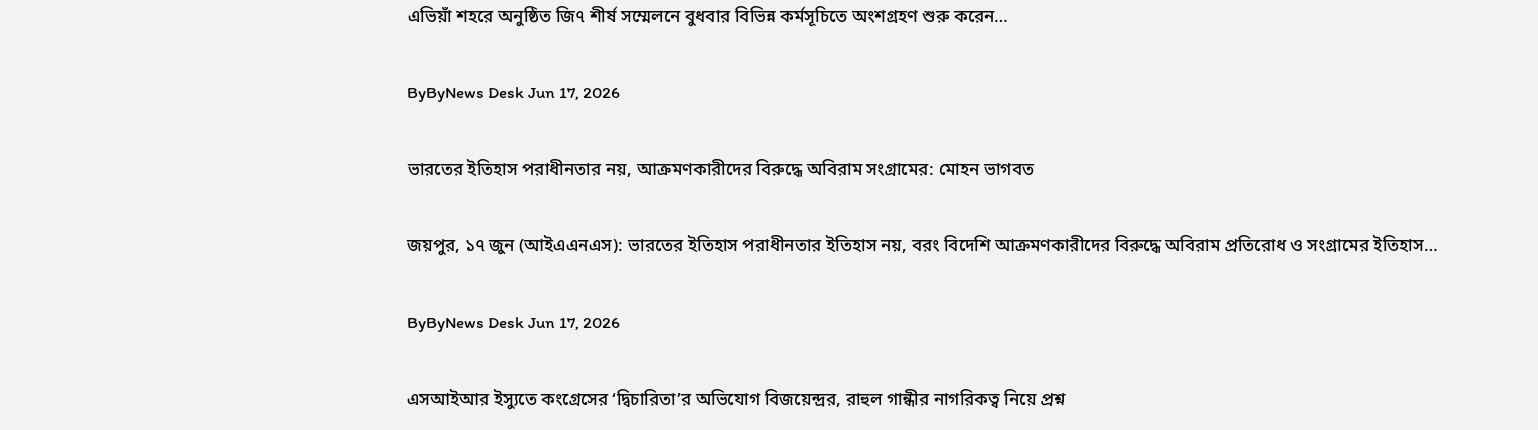এভিয়াঁ শহরে অনুষ্ঠিত জি৭ শীর্ষ সম্মেলনে বুধবার বিভিন্ন কর্মসূচিতে অংশগ্রহণ শুরু করেন…

ByByNews Desk Jun 17, 2026

ভারতের ইতিহাস পরাধীনতার নয়, আক্রমণকারীদের বিরুদ্ধে অবিরাম সংগ্রামের: মোহন ভাগবত

জয়পুর, ১৭ জুন (আইএএনএস): ভারতের ইতিহাস পরাধীনতার ইতিহাস নয়, বরং বিদেশি আক্রমণকারীদের বিরুদ্ধে অবিরাম প্রতিরোধ ও সংগ্রামের ইতিহাস…

ByByNews Desk Jun 17, 2026

এসআইআর ইস্যুতে কংগ্রেসের ‘দ্বিচারিতা’র অভিযোগ বিজয়েন্দ্রর, রাহুল গান্ধীর নাগরিকত্ব নিয়ে প্রশ্ন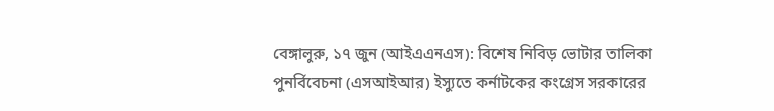বেঙ্গালুরু, ১৭ জুন (আইএএনএস): বিশেষ নিবিড় ভোটার তালিকা পুনর্বিবেচনা (এসআইআর) ইস্যুতে কর্নাটকের কংগ্রেস সরকারের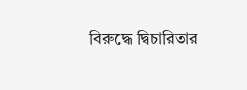বিরুদ্ধে দ্বিচারিতার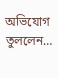অভিযোগ তুললেন…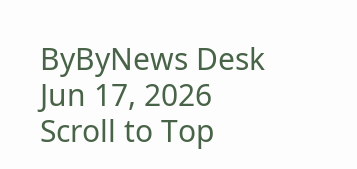ByByNews Desk Jun 17, 2026
Scroll to Top